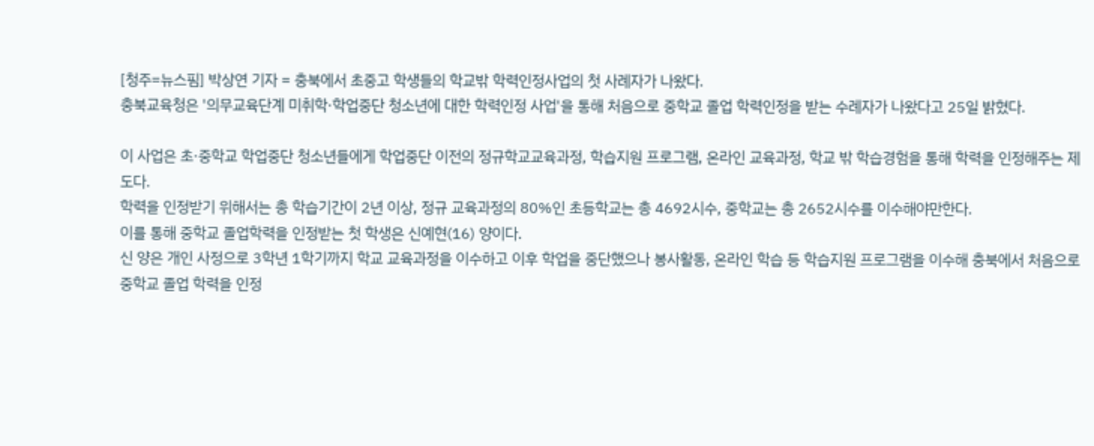[청주=뉴스핌] 박상연 기자 = 충북에서 초중고 학생들의 학교밖 학력인정사업의 첫 사례자가 나왔다.
충북교육청은 '의무교육단계 미취학·학업중단 청소년에 대한 학력인정 사업'을 통해 처음으로 중학교 졸업 학력인정을 받는 수례자가 나왔다고 25일 밝혔다.

이 사업은 초·중학교 학업중단 청소년들에게 학업중단 이전의 정규학교교육과정, 학습지원 프로그램, 온라인 교육과정, 학교 밖 학습경험을 통해 학력을 인정해주는 제도다.
학력을 인정받기 위해서는 총 학습기간이 2년 이상, 정규 교육과정의 80%인 초등학교는 총 4692시수, 중학교는 총 2652시수를 이수해야만한다.
이를 통해 중학교 졸업학력을 인정받는 첫 학생은 신예현(16) 양이다.
신 양은 개인 사정으로 3학년 1학기까지 학교 교육과정을 이수하고 이후 학업을 중단했으나 봉사활동, 온라인 학습 등 학습지원 프로그램을 이수해 충북에서 처음으로 중학교 졸업 학력을 인정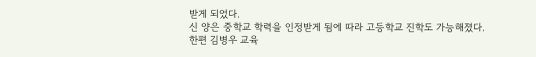받게 되었다.
신 양은 중학교 학력을 인정받게 됨에 따라 고등학교 진학도 가능해졌다.
한편 김병우 교육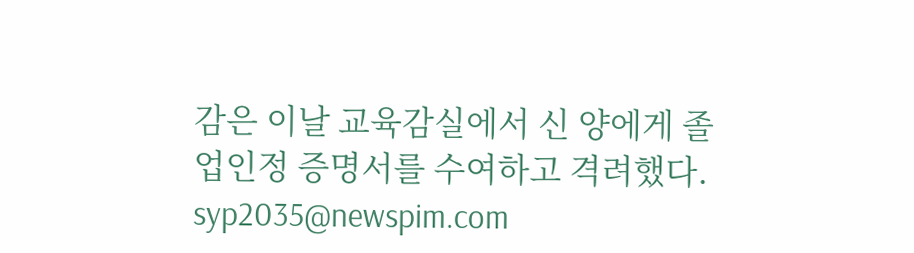감은 이날 교육감실에서 신 양에게 졸업인정 증명서를 수여하고 격려했다.
syp2035@newspim.com